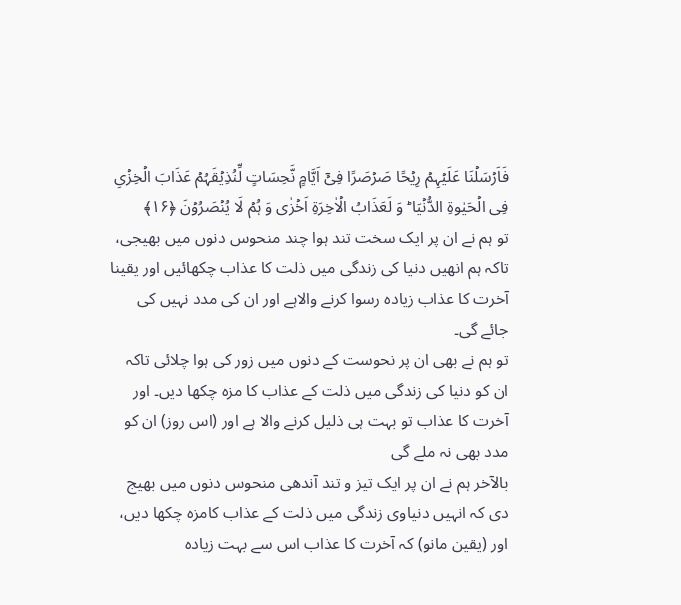فَاَرۡسَلۡنَا عَلَیۡہِمۡ رِیۡحًا صَرۡصَرًا فِیۡۤ اَیَّامٍ نَّحِسَاتٍ لِّنُذِیۡقَہُمۡ عَذَابَ الۡخِزۡیِ فِی الۡحَیٰوۃِ الدُّنۡیَا ؕ وَ لَعَذَابُ الۡاٰخِرَۃِ اَخۡزٰی وَ ہُمۡ لَا یُنۡصَرُوۡنَ ﴿۱۶﴾
تو ہم نے ان پر ایک سخت تند ہوا چند منحوس دنوں میں بھیجی، تاکہ ہم انھیں دنیا کی زندگی میں ذلت کا عذاب چکھائیں اور یقینا آخرت کا عذاب زیادہ رسوا کرنے والاہے اور ان کی مدد نہیں کی جائے گی۔
تو ہم نے بھی ان پر نحوست کے دنوں میں زور کی ہوا چلائی تاکہ ان کو دنیا کی زندگی میں ذلت کے عذاب کا مزہ چکھا دیں۔ اور آخرت کا عذاب تو بہت ہی ذلیل کرنے والا ہے اور (اس روز) ان کو مدد بھی نہ ملے گی
بالآخر ہم نے ان پر ایک تیز و تند آندھی منحوس دنوں میں بھیج دی کہ انہیں دنیاوی زندگی میں ذلت کے عذاب کامزه چکھا دیں، اور (یقین مانو) کہ آخرت کا عذاب اس سے بہت زیاده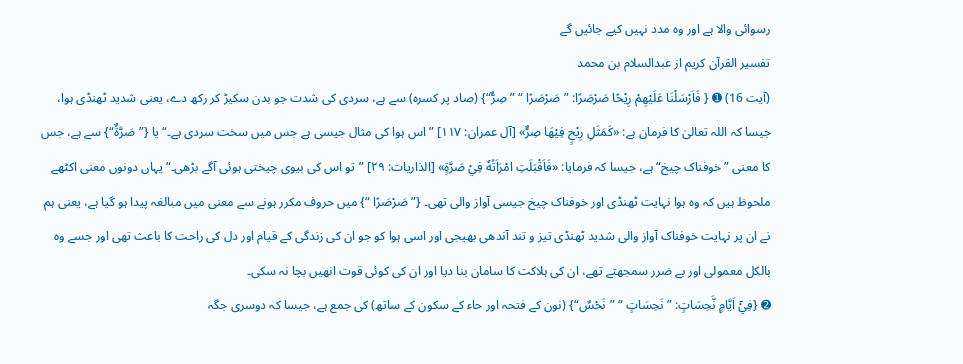رسوائی والا ہے اور وه مدد نہیں کیے جائیں گے
تفسیر القرآن کریم از عبدالسلام بن محمد
(آیت 16) ➊ { فَاَرْسَلْنَا عَلَيْهِمْ رِيْحًا صَرْصَرًا: ” صَرْصَرًا “ ”صِرٌّ“} (صاد پر کسرہ) سے ہے، سردی کی شدت جو بدن سکیڑ کر رکھ دے، یعنی شدید ٹھنڈی ہوا، جیسا کہ اللہ تعالیٰ کا فرمان ہے: «كَمَثَلِ رِيْحٍ فِيْهَا صِرٌّ» [آل عمران: ۱۱۷] ”اس ہوا کی مثال جیسی ہے جس میں سخت سردی ہے۔“ یا {”صَرَّةٌ“} سے ہے، جس کا معنی ”خوفناک چیخ“ ہے، جیسا کہ فرمایا: «فَاَقْبَلَتِ امْرَاَتُهٗ فِيْ صَرَّةٍ» [الذاریات: ۲۹] ”تو اس کی بیوی چیختی ہوئی آگے بڑھی۔“ یہاں دونوں معنی اکٹھے ملحوظ ہیں کہ وہ ہوا نہایت ٹھنڈی اور خوفناک چیخ جیسی آواز والی تھی۔ {” صَرْصَرًا “} میں حروف مکرر ہونے سے معنی میں مبالغہ پیدا ہو گیا ہے، یعنی ہم نے ان پر نہایت خوفناک آواز والی شدید ٹھنڈی تیز و تند آندھی بھیجی اور اسی ہوا کو جو ان کی زندگی کے قیام اور دل کی راحت کا باعث تھی اور جسے وہ بالکل معمولی اور بے ضرر سمجھتے تھے، ان کی ہلاکت کا سامان بنا دیا اور ان کی کوئی قوت انھیں بچا نہ سکی۔
➋ {فِيْۤ اَيَّامٍ نَّحِسَاتٍ: ” نَحِسَاتٍ “ ”نَحْسٌ“} (نون کے فتحہ اور حاء کے سکون کے ساتھ) کی جمع ہے، جیسا کہ دوسری جگہ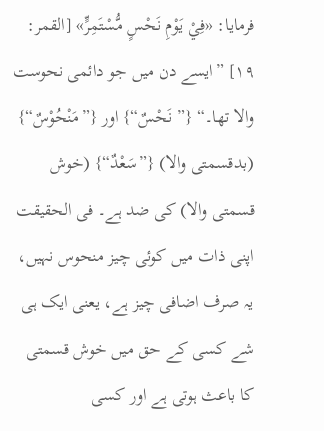فرمایا: «فِيْ يَوْمِ نَحْسٍ مُّسْتَمِرٍّ» [القمر: ۱۹] ”ایسے دن میں جو دائمی نحوست والا تھا۔“ {” نَحْسٌ“} اور {”مَنْحُوْسٌ“} (بدقسمتی والا) {”سَعْدٌ“} (خوش قسمتی والا) کی ضد ہے۔ فی الحقیقت اپنی ذات میں کوئی چیز منحوس نہیں، یہ صرف اضافی چیز ہے، یعنی ایک ہی شے کسی کے حق میں خوش قسمتی کا باعث ہوتی ہے اور کسی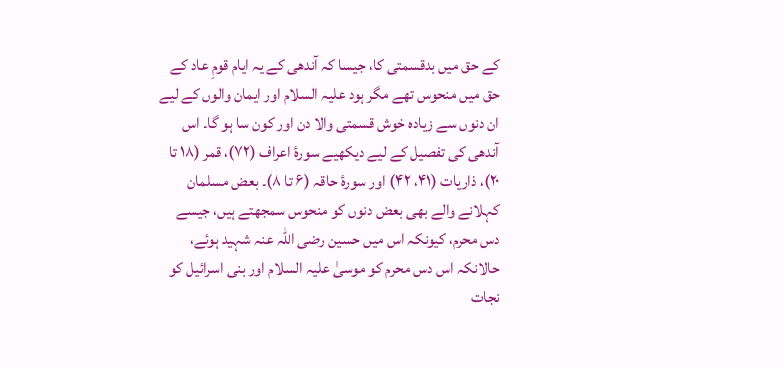کے حق میں بدقسمتی کا، جیسا کہ آندھی کے یہ ایام قومِ عاد کے حق میں منحوس تھے مگر ہود علیہ السلام اور ایمان والوں کے لیے ان دنوں سے زیادہ خوش قسمتی والا دن اور کون سا ہو گا۔ اس آندھی کی تفصیل کے لیے دیکھیے سورۂ اعراف (۷۲)، قمر (۱۸ تا ۲۰)، ذاریات (۴۱، ۴۲) اور سورۂ حاقہ (۶ تا ۸)۔ بعض مسلمان کہلانے والے بھی بعض دنوں کو منحوس سمجھتے ہیں، جیسے دس محرم، کیونکہ اس میں حسین رضی اللہ عنہ شہید ہوئے، حالانکہ اس دس محرم کو موسیٰ علیہ السلام اور بنی اسرائیل کو نجات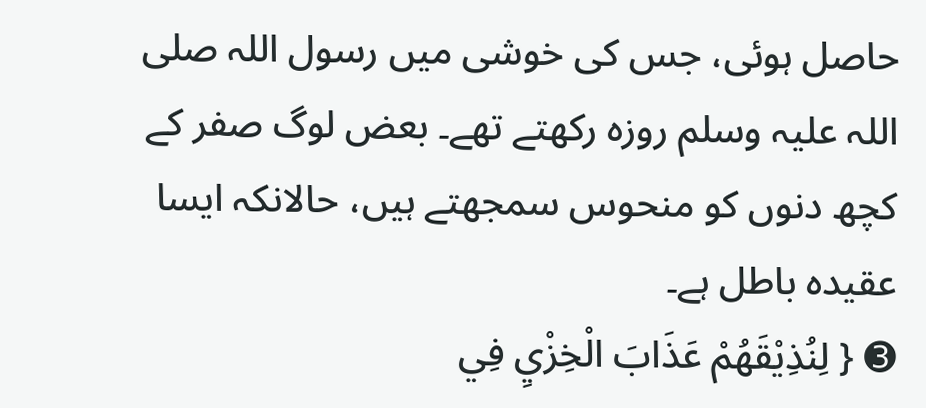حاصل ہوئی، جس کی خوشی میں رسول اللہ صلی اللہ علیہ وسلم روزہ رکھتے تھے۔ بعض لوگ صفر کے کچھ دنوں کو منحوس سمجھتے ہیں، حالانکہ ایسا عقیدہ باطل ہے۔
➌ { لِنُذِيْقَهُمْ عَذَابَ الْخِزْيِ فِي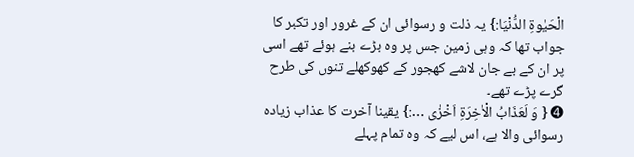الْحَيٰوةِ الدُّنْيَا:} یہ ذلت و رسوائی ان کے غرور اور تکبر کا جواب تھا کہ وہی زمین جس پر وہ بڑے بنے ہوئے تھے اسی پر ان کے بے جان لاشے کھجور کے کھوکھلے تنوں کی طرح گرے پڑے تھے۔
➍ { وَ لَعَذَابُ الْاٰخِرَةِ اَخْزٰى …:} یقینا آخرت کا عذاب زیادہ رسوائی والا ہے، اس لیے کہ وہ تمام پہلے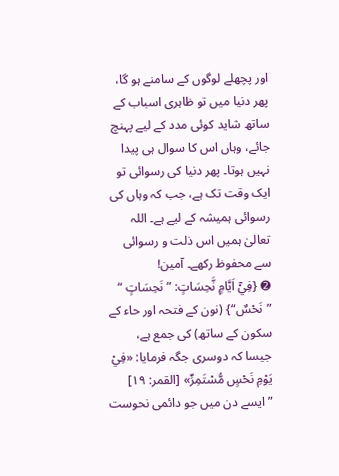اور پچھلے لوگوں کے سامنے ہو گا، پھر دنیا میں تو ظاہری اسباب کے ساتھ شاید کوئی مدد کے لیے پہنچ جائے، وہاں اس کا سوال ہی پیدا نہیں ہوتا۔ پھر دنیا کی رسوائی تو ایک وقت تک ہے، جب کہ وہاں کی رسوائی ہمیشہ کے لیے ہے۔ اللہ تعالیٰ ہمیں اس ذلت و رسوائی سے محفوظ رکھے۔ آمین!
➋ {فِيْۤ اَيَّامٍ نَّحِسَاتٍ: ” نَحِسَاتٍ “ ”نَحْسٌ“} (نون کے فتحہ اور حاء کے سکون کے ساتھ) کی جمع ہے، جیسا کہ دوسری جگہ فرمایا: «فِيْ يَوْمِ نَحْسٍ مُّسْتَمِرٍّ» [القمر: ۱۹] ”ایسے دن میں جو دائمی نحوست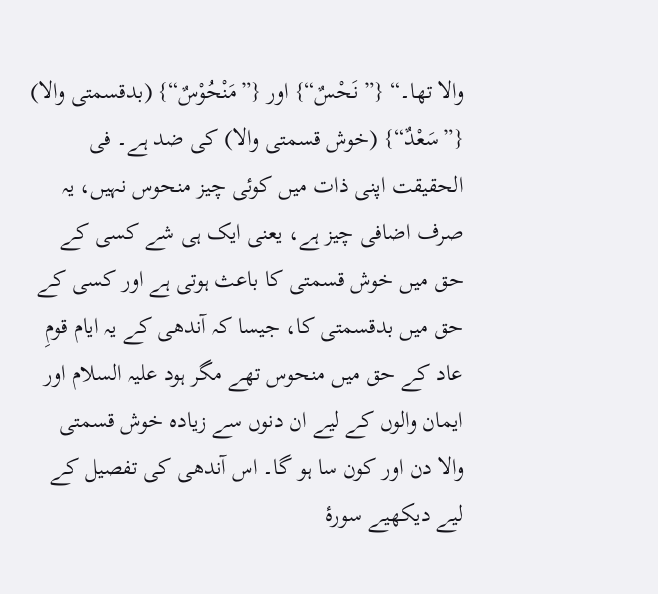والا تھا۔“ {” نَحْسٌ“} اور {”مَنْحُوْسٌ“} (بدقسمتی والا) {”سَعْدٌ“} (خوش قسمتی والا) کی ضد ہے۔ فی الحقیقت اپنی ذات میں کوئی چیز منحوس نہیں، یہ صرف اضافی چیز ہے، یعنی ایک ہی شے کسی کے حق میں خوش قسمتی کا باعث ہوتی ہے اور کسی کے حق میں بدقسمتی کا، جیسا کہ آندھی کے یہ ایام قومِ عاد کے حق میں منحوس تھے مگر ہود علیہ السلام اور ایمان والوں کے لیے ان دنوں سے زیادہ خوش قسمتی والا دن اور کون سا ہو گا۔ اس آندھی کی تفصیل کے لیے دیکھیے سورۂ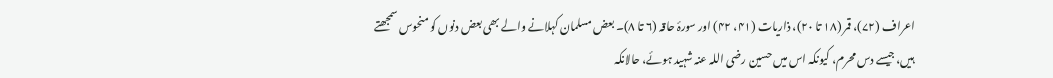اعراف (۷۲)، قمر (۱۸ تا ۲۰)، ذاریات (۴۱، ۴۲) اور سورۂ حاقہ (۶ تا ۸)۔ بعض مسلمان کہلانے والے بھی بعض دنوں کو منحوس سمجھتے ہیں، جیسے دس محرم، کیونکہ اس میں حسین رضی اللہ عنہ شہید ہوئے، حالانکہ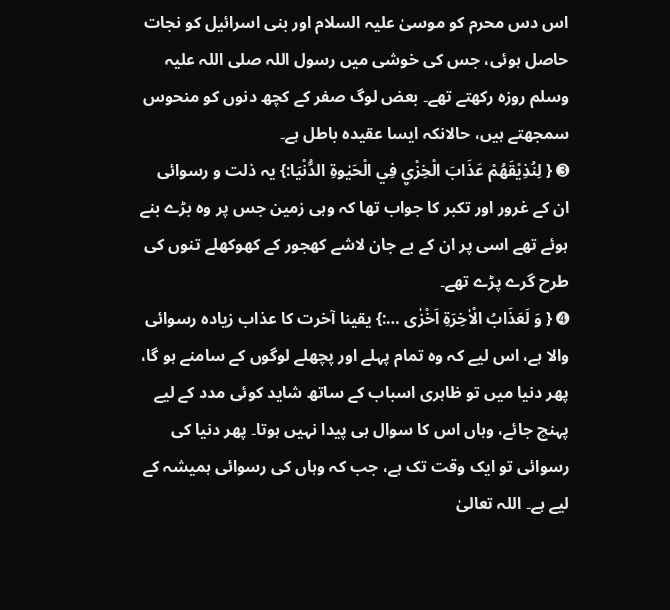اس دس محرم کو موسیٰ علیہ السلام اور بنی اسرائیل کو نجات حاصل ہوئی، جس کی خوشی میں رسول اللہ صلی اللہ علیہ وسلم روزہ رکھتے تھے۔ بعض لوگ صفر کے کچھ دنوں کو منحوس سمجھتے ہیں، حالانکہ ایسا عقیدہ باطل ہے۔
➌ { لِنُذِيْقَهُمْ عَذَابَ الْخِزْيِ فِي الْحَيٰوةِ الدُّنْيَا:} یہ ذلت و رسوائی ان کے غرور اور تکبر کا جواب تھا کہ وہی زمین جس پر وہ بڑے بنے ہوئے تھے اسی پر ان کے بے جان لاشے کھجور کے کھوکھلے تنوں کی طرح گرے پڑے تھے۔
➍ { وَ لَعَذَابُ الْاٰخِرَةِ اَخْزٰى …:} یقینا آخرت کا عذاب زیادہ رسوائی والا ہے، اس لیے کہ وہ تمام پہلے اور پچھلے لوگوں کے سامنے ہو گا، پھر دنیا میں تو ظاہری اسباب کے ساتھ شاید کوئی مدد کے لیے پہنچ جائے، وہاں اس کا سوال ہی پیدا نہیں ہوتا۔ پھر دنیا کی رسوائی تو ایک وقت تک ہے، جب کہ وہاں کی رسوائی ہمیشہ کے لیے ہے۔ اللہ تعالیٰ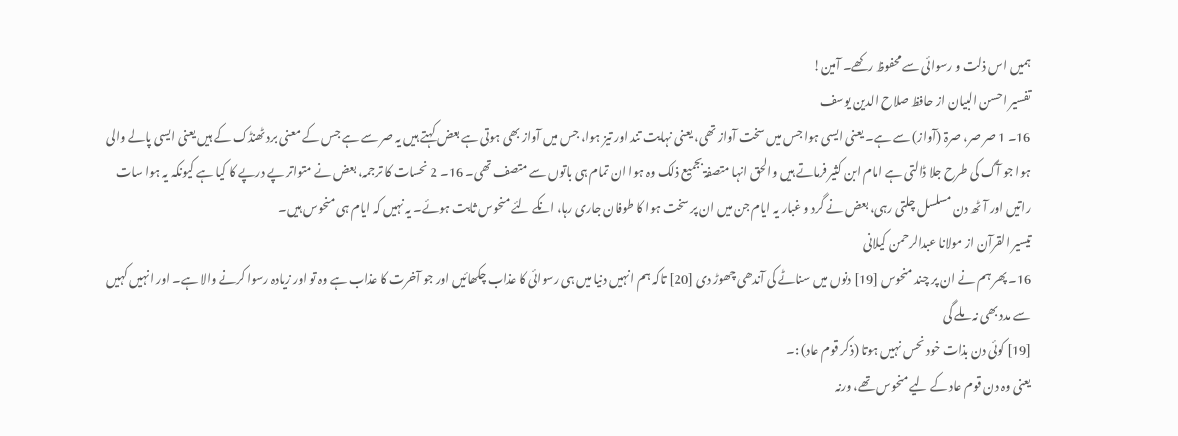ہمیں اس ذلت و رسوائی سے محفوظ رکھے۔ آمین!
تفسیر احسن البیان از حافظ صلاح الدین یوسف
16۔ 1 صر صر، صرۃ (آواز) سے ہے۔ یعنی ایسی ہوا جس میں سخت آواز تھی، یعنی نہایت تند اور تیز ہوا، جس میں آواز بھی ہوتی ہے بعض کہتے ہیں یہ صر سے ہے جس کے معنی برد ٹھنڈک کے ہیں یعنی ایسی پالے والی ہوا جو آگ کی طرح جلا ڈالتی ہے امام ابن کثیر فرماتے ہیں والحق انہا متصفۃ بجمیع ذلک وہ ہوا ان تمام ہی باتوں سے متصف تھی۔ 16۔ 2 نحسات کا ترجمہ، بعض نے متواتر پے درپے کا کیا ہے کیونکہ یہ ہوا سات راتیں اور آٹھ دن مسلسل چلتی رہی، بعض نے گرد و غبار یہ ایام جن میں ان پر سخت ہوا کا طوفان جاری رہا، انکے لئے منحوس ثابت ہوئے۔ یہ نہیں کہ ایام ہی منحوس ہیں۔
تيسير القرآن از مولانا عبدالرحمن کیلانی
16۔ پھر ہم نے ان پر چند منحوس [19] دنوں میں سناٹے کی آندھی چھوڑ دی [20] تاکہ ہم انہیں دنیا میں ہی رسوائی کا عذاب چکھائیں اور جو آخرت کا عذاب ہے وہ تو اور زیادہ رسوا کرنے والا ہے۔ اور انہیں کہیں سے مدد بھی نہ ملے گی
[19] کوئی دن بذات خود نحس نہیں ہوتا (ذکر قوم عاد) :۔
یعنی وہ دن قوم عاد کے لیے منحوس تھے، ورنہ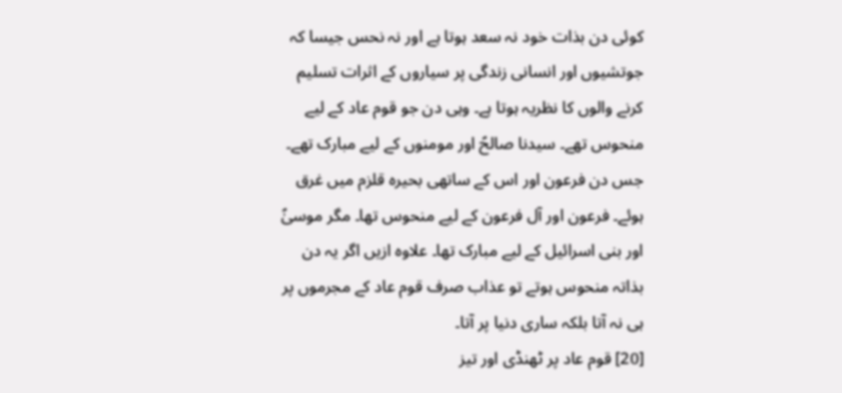کوئی دن بذات خود نہ سعد ہوتا ہے اور نہ نحس جیسا کہ جوتشیوں اور انسانی زندگی پر سیاروں کے اثرات تسلیم کرنے والوں کا نظریہ ہوتا ہے۔ وہی دن جو قوم عاد کے لیے منحوس تھے۔ سیدنا صالحؑ اور مومنوں کے لیے مبارک تھے۔ جس دن فرعون اور اس کے ساتھی بحیرہ قلزم میں غرق ہوئے۔ فرعون اور آل فرعون کے لیے منحوس تھا۔ مگر موسیٰؑ اور بنی اسرائیل کے لیے مبارک تھا۔ علاوہ ازیں اگر یہ دن بذاتہ منحوس ہوتے تو عذاب صرف قوم عاد کے مجرموں پر ہی نہ آتا بلکہ ساری دنیا پر آتا۔
[20] قوم عاد پر ٹھنڈی اور تیز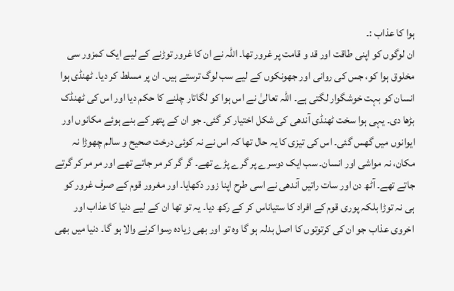ہوا کا عذاب :۔
ان لوگوں کو اپنی طاقت اور قد و قامت پر غرور تھا۔ اللہ نے ان کا غرور توڑنے کے لیے ایک کمزور سی مخلوق ہوا کو، جس کی روانی اور جھونکوں کے لیے سب لوگ ترستے ہیں۔ ان پر مسلط کر دیا۔ ٹھنڈی ہوا انسان کو بہت خوشگوار لگتی ہے۔ اللہ تعالیٰ نے اس ہوا کو لگاتار چلنے کا حکم دیا اور اس کی ٹھنڈک بڑھا دی۔ یہی ہوا سخت ٹھنڈی آندھی کی شکل اختیار کر گئی۔ جو ان کے پتھر کے بنے ہوئے مکانوں اور ایوانوں میں گھس گئی۔ اس کی تیزی کا یہ حال تھا کہ اس نے نہ کوئی درخت صحیح و سالم چھوڑا نہ مکان، نہ مواشی اور انسان۔ سب ایک دوسرے پر گرے پڑے تھے۔ گر گر کر مر جاتے تھے اور مر مر کر گرتے جاتے تھے۔ آٹھ دن اور سات راتیں آندھی نے اسی طرح اپنا زور دکھایا۔ اور مغرور قوم کے صرف غرور کو ہی نہ توڑا بلکہ پوری قوم کے افراد کا ستیاناس کر کے رکھ دیا۔ یہ تو تھا ان کے لیے دنیا کا عذاب اور اخروی عذاب جو ان کی کرتوتوں کا اصل بدلہ ہو گا وہ تو اور بھی زیادہ رسوا کرنے والا ہو گا۔ دنیا میں بھی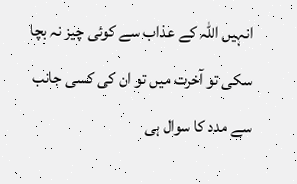انہیں اللہ کے عذاب سے کوئی چیز نہ بچا سکی تو آخرت میں تو ان کی کسی جانب سے مدد کا سوال ہی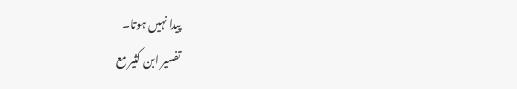پیدا نہیں ہوتا۔
تفسیر ابن کثیر مع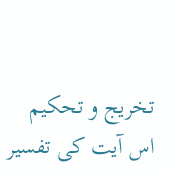تخریج و تحکیم
اس آیت کی تفسیر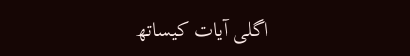اگلی آیات کیساتھ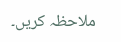ملاحظہ کریں۔